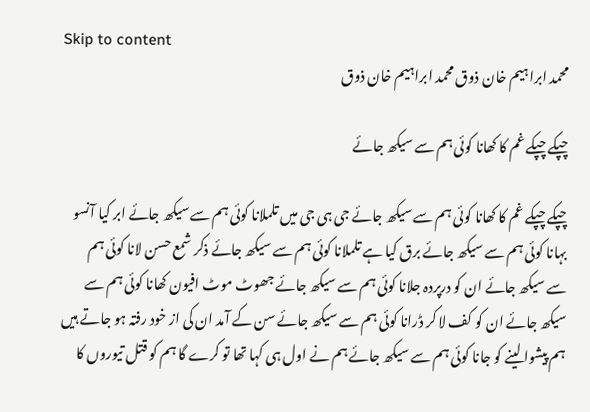Skip to content
محمد ابراہیم خان ذوق محمد ابراہیم خان ذوق

چپکے چپکے غم کا کھانا کوئی ہم سے سیکھ جائے

چپکے چپکے غم کا کھانا کوئی ہم سے سیکھ جائے جی ہی جی میں تلملانا کوئی ہم سے سیکھ جائے ابر کیا آنسو بہانا کوئی ہم سے سیکھ جائے برق کیا ہے تلملانا کوئی ہم سے سیکھ جائے ذکر شمع حسن لانا کوئی ہم سے سیکھ جائے ان کو درپردہ جلانا کوئی ہم سے سیکھ جائے جھوٹ موٹ افیون کھانا کوئی ہم سے سیکھ جائے ان کو کف لا کر ڈرانا کوئی ہم سے سیکھ جائے سن کے آمد ان کی از خود رفتہ ہو جاتے ہیں ہم پیشوا لینے کو جانا کوئی ہم سے سیکھ جائے ہم نے اول ہی کہا تھا تو کرے گا ہم کو قتل تیوروں کا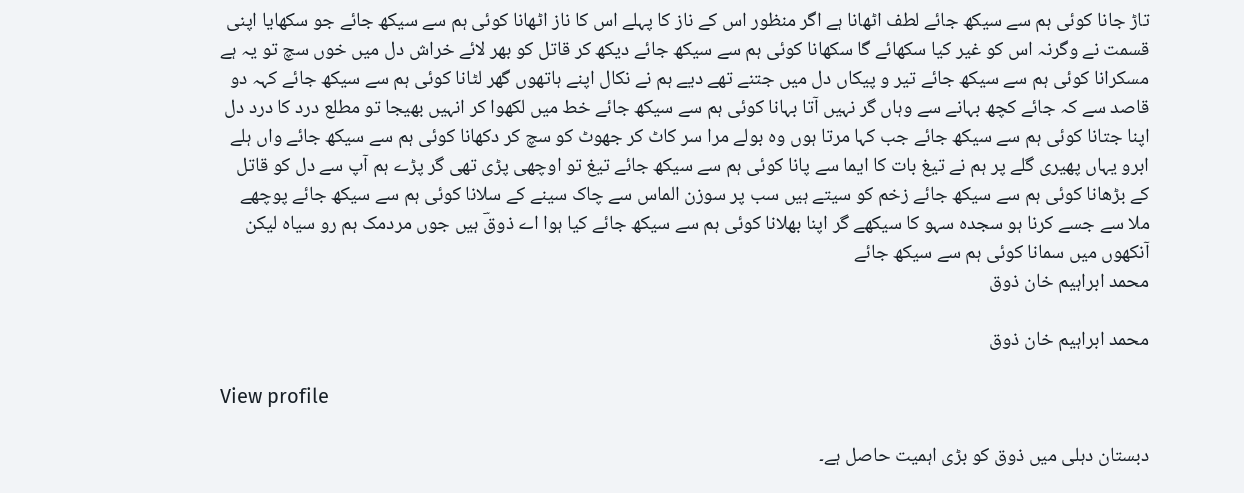تاڑ جانا کوئی ہم سے سیکھ جائے لطف اٹھانا ہے اگر منظور اس کے ناز کا پہلے اس کا ناز اٹھانا کوئی ہم سے سیکھ جائے جو سکھایا اپنی قسمت نے وگرنہ اس کو غیر کیا سکھائے گا سکھانا کوئی ہم سے سیکھ جائے دیکھ کر قاتل کو بھر لائے خراش دل میں خوں سچ تو یہ ہے مسکرانا کوئی ہم سے سیکھ جائے تیر و پیکاں دل میں جتنے تھے دیے ہم نے نکال اپنے ہاتھوں گھر لٹانا کوئی ہم سے سیکھ جائے کہہ دو قاصد سے کہ جائے کچھ بہانے سے وہاں گر نہیں آتا بہانا کوئی ہم سے سیکھ جائے خط میں لکھوا کر انہیں بھیجا تو مطلع درد کا درد دل اپنا جتانا کوئی ہم سے سیکھ جائے جب کہا مرتا ہوں وہ بولے مرا سر کاٹ کر جھوٹ کو سچ کر دکھانا کوئی ہم سے سیکھ جائے واں ہلے ابرو یہاں پھیری گلے پر ہم نے تیغ بات کا ایما سے پانا کوئی ہم سے سیکھ جائے تیغ تو اوچھی پڑی تھی گر پڑے ہم آپ سے دل کو قاتل کے بڑھانا کوئی ہم سے سیکھ جائے زخم کو سیتے ہیں سب پر سوزن الماس سے چاک سینے کے سلانا کوئی ہم سے سیکھ جائے پوچھے ملا سے جسے کرنا ہو سجدہ سہو کا سیکھے گر اپنا بھلانا کوئی ہم سے سیکھ جائے کیا ہوا اے ذوقؔ ہیں جوں مردمک ہم رو سیاہ لیکن آنکھوں میں سمانا کوئی ہم سے سیکھ جائے
محمد ابراہیم خان ذوق

محمد ابراہیم خان ذوق

View profile

دبستان دہلی میں ذوق کو بڑی اہمیت حاصل ہے۔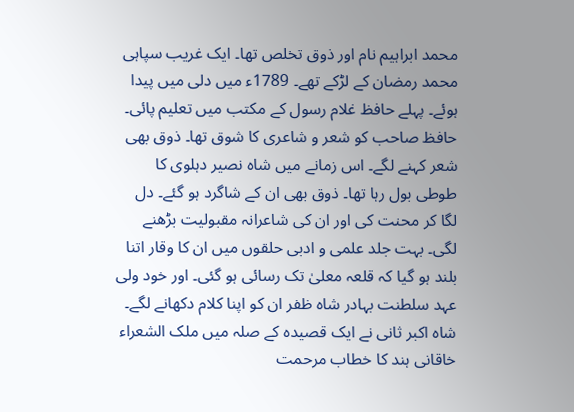محمد ابراہیم نام اور ذوق تخلص تھا۔ ایک غریب سپاہی محمد رمضان کے لڑکے تھے۔ 1789ء میں دلی میں پیدا ہوئے۔ پہلے حافظ غلام رسول کے مکتب میں تعلیم پائی۔ حافظ صاحب کو شعر و شاعری کا شوق تھا۔ ذوق بھی شعر کہنے لگے۔ اس زمانے میں شاہ نصیر دہلوی کا طوطی بول رہا تھا۔ ذوق بھی ان کے شاگرد ہو گئے۔ دل لگا کر محنت کی اور ان کی شاعرانہ مقبولیت بڑھنے لگی۔ بہت جلد علمی و ادبی حلقوں میں ان کا وقار اتنا بلند ہو گیا کہ قلعہ معلیٰ تک رسائی ہو گئی۔ اور خود ولی عہد سلطنت بہادر شاہ ظفر ان کو اپنا کلام دکھانے لگے۔ شاہ اکبر ثانی نے ایک قصیدہ کے صلہ میں ملک الشعراء خاقانی ہند کا خطاب مرحمت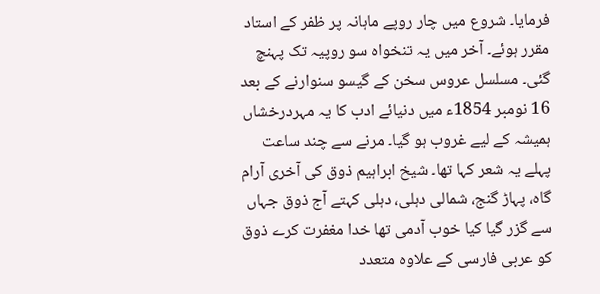فرمایا۔ شروع میں چار روپے ماہانہ پر ظفر کے استاد مقرر ہوئے۔ آخر میں یہ تنخواہ سو روپیہ تک پہنچ گئی۔ مسلسل عروس سخن کے گیسو سنوارنے کے بعد 16 نومبر 1854ء میں دنیائے ادب کا یہ مہردرخشاں ہمیشہ کے لیے غروب ہو گیا۔ مرنے سے چند ساعت پہلے یہ شعر کہا تھا۔ شیخ ابراہیم ذوق کی آخری آرام گاہ، پہاڑ گنج، شمالی دہلی، دہلی کہتے آج ذوق جہاں سے گزر گیا کیا خوب آدمی تھا خدا مغفرت کرے ذوق کو عربی فارسی کے علاوہ متعدد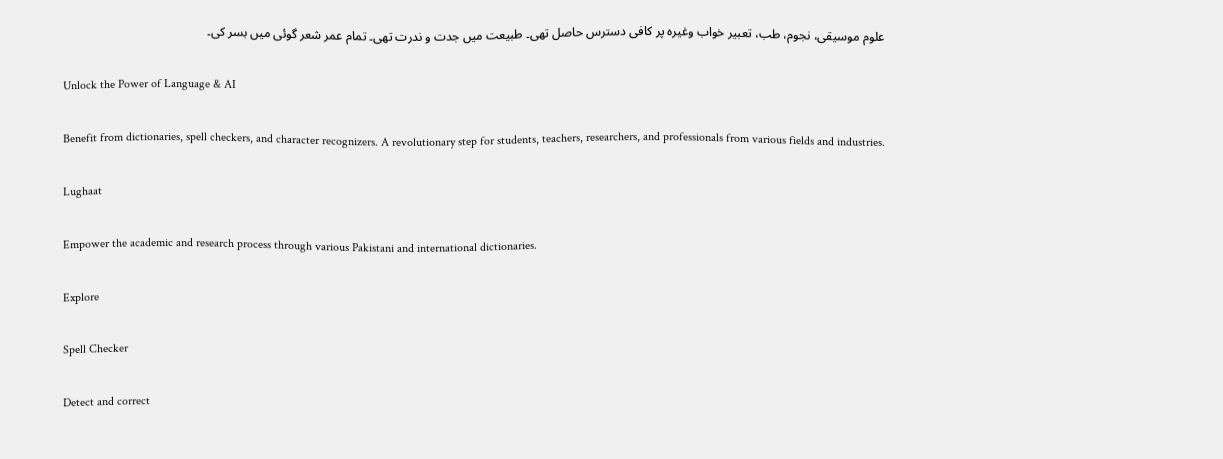علوم موسیقی، نجوم، طب، تعبیر خواب وغیرہ پر کافی دسترس حاصل تھی۔ طبیعت میں جدت و ندرت تھی۔ تمام عمر شعر گوئی میں بسر کی۔

Unlock the Power of Language & AI

Benefit from dictionaries, spell checkers, and character recognizers. A revolutionary step for students, teachers, researchers, and professionals from various fields and industries.

Lughaat

Empower the academic and research process through various Pakistani and international dictionaries.

Explore

Spell Checker

Detect and correct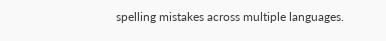spelling mistakes across multiple languages.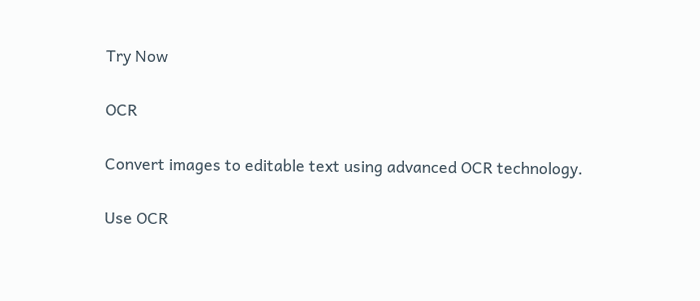Try Now

OCR

Convert images to editable text using advanced OCR technology.

Use OCR